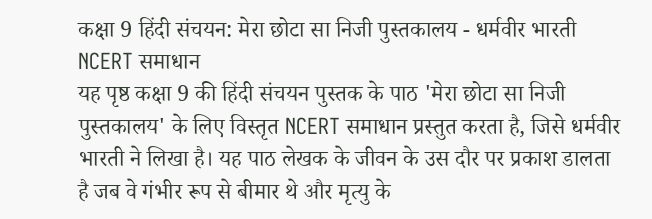कक्षा 9 हिंदी संचयन: मेरा छोटा सा निजी पुस्तकालय - धर्मवीर भारती NCERT समाधान
यह पृष्ठ कक्षा 9 की हिंदी संचयन पुस्तक के पाठ 'मेरा छोटा सा निजी पुस्तकालय' के लिए विस्तृत NCERT समाधान प्रस्तुत करता है, जिसे धर्मवीर भारती ने लिखा है। यह पाठ लेखक के जीवन के उस दौर पर प्रकाश डालता है जब वे गंभीर रूप से बीमार थे और मृत्यु के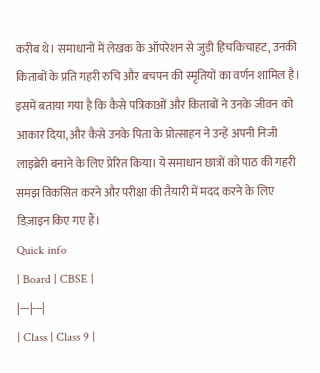करीब थे। समाधानों में लेखक के ऑपरेशन से जुड़ी हिचकिचाहट, उनकी किताबों के प्रति गहरी रुचि और बचपन की स्मृतियों का वर्णन शामिल है। इसमें बताया गया है कि कैसे पत्रिकाओं और किताबों ने उनके जीवन को आकार दिया, और कैसे उनके पिता के प्रोत्साहन ने उन्हें अपनी निजी लाइब्रेरी बनाने के लिए प्रेरित किया। ये समाधान छात्रों को पाठ की गहरी समझ विकसित करने और परीक्षा की तैयारी में मदद करने के लिए डिज़ाइन किए गए हैं।
Quick info
| Board | CBSE |
|---|---|
| Class | Class 9 |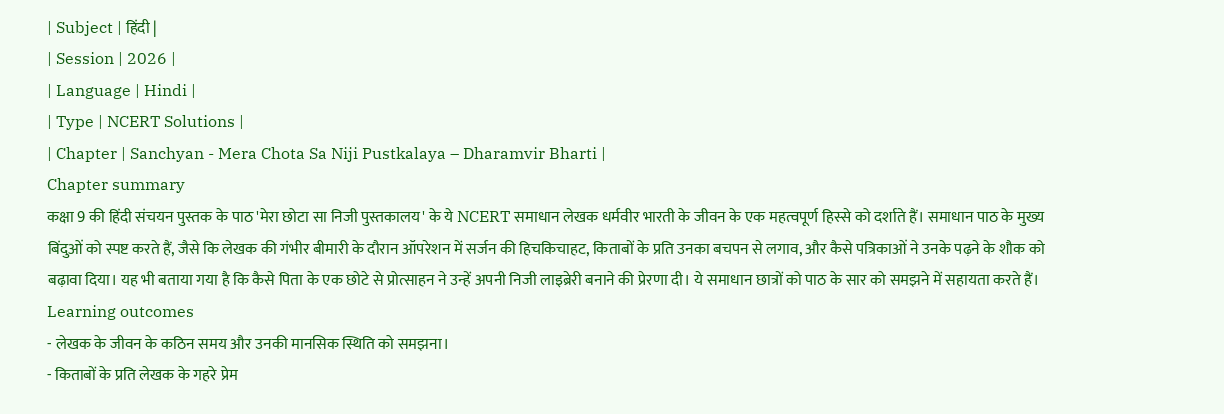| Subject | हिंदी |
| Session | 2026 |
| Language | Hindi |
| Type | NCERT Solutions |
| Chapter | Sanchyan - Mera Chota Sa Niji Pustkalaya – Dharamvir Bharti |
Chapter summary
कक्षा 9 की हिंदी संचयन पुस्तक के पाठ 'मेरा छोटा सा निजी पुस्तकालय' के ये NCERT समाधान लेखक धर्मवीर भारती के जीवन के एक महत्वपूर्ण हिस्से को दर्शाते हैं। समाधान पाठ के मुख्य बिंदुओं को स्पष्ट करते हैं, जैसे कि लेखक की गंभीर बीमारी के दौरान ऑपरेशन में सर्जन की हिचकिचाहट, किताबों के प्रति उनका बचपन से लगाव, और कैसे पत्रिकाओं ने उनके पढ़ने के शौक को बढ़ावा दिया। यह भी बताया गया है कि कैसे पिता के एक छोटे से प्रोत्साहन ने उन्हें अपनी निजी लाइब्रेरी बनाने की प्रेरणा दी। ये समाधान छात्रों को पाठ के सार को समझने में सहायता करते हैं।
Learning outcomes
- लेखक के जीवन के कठिन समय और उनकी मानसिक स्थिति को समझना।
- किताबों के प्रति लेखक के गहरे प्रेम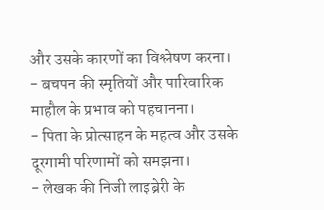और उसके कारणों का विश्लेषण करना।
- बचपन की स्मृतियों और पारिवारिक माहौल के प्रभाव को पहचानना।
- पिता के प्रोत्साहन के महत्व और उसके दूरगामी परिणामों को समझना।
- लेखक की निजी लाइब्रेरी के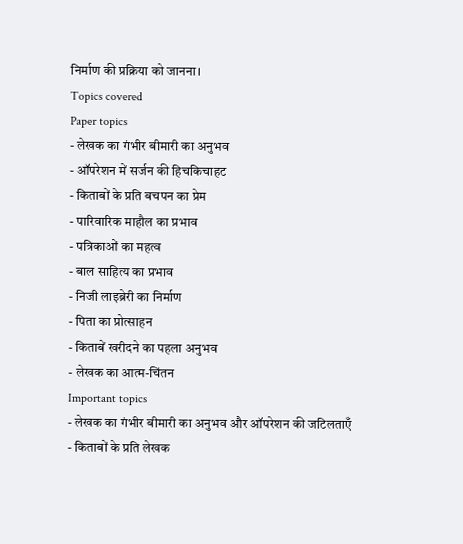निर्माण की प्रक्रिया को जानना।
Topics covered
Paper topics
- लेखक का गंभीर बीमारी का अनुभव
- ऑपरेशन में सर्जन की हिचकिचाहट
- किताबों के प्रति बचपन का प्रेम
- पारिवारिक माहौल का प्रभाव
- पत्रिकाओं का महत्व
- बाल साहित्य का प्रभाव
- निजी लाइब्रेरी का निर्माण
- पिता का प्रोत्साहन
- किताबें खरीदने का पहला अनुभव
- लेखक का आत्म-चिंतन
Important topics
- लेखक का गंभीर बीमारी का अनुभव और ऑपरेशन की जटिलताएँ
- किताबों के प्रति लेखक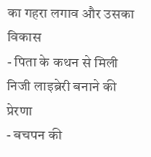का गहरा लगाव और उसका विकास
- पिता के कथन से मिली निजी लाइब्रेरी बनाने की प्रेरणा
- बचपन की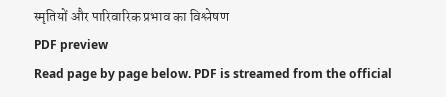स्मृतियों और पारिवारिक प्रभाव का विश्लेषण
PDF preview
Read page by page below. PDF is streamed from the official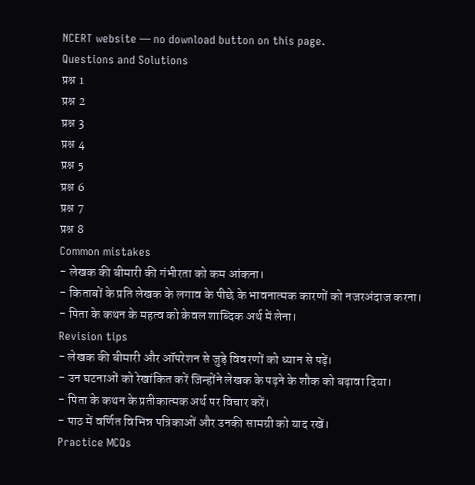NCERT website — no download button on this page.
Questions and Solutions
प्रश्न 1
प्रश्न 2
प्रश्न 3
प्रश्न 4
प्रश्न 5
प्रश्न 6
प्रश्न 7
प्रश्न 8
Common mistakes
- लेखक की बीमारी की गंभीरता को कम आंकना।
- किताबों के प्रति लेखक के लगाव के पीछे के भावनात्मक कारणों को नजरअंदाज करना।
- पिता के कथन के महत्व को केवल शाब्दिक अर्थ में लेना।
Revision tips
- लेखक की बीमारी और ऑपरेशन से जुड़े विवरणों को ध्यान से पढ़ें।
- उन घटनाओं को रेखांकित करें जिन्होंने लेखक के पढ़ने के शौक को बढ़ावा दिया।
- पिता के कथन के प्रतीकात्मक अर्थ पर विचार करें।
- पाठ में वर्णित विभिन्न पत्रिकाओं और उनकी सामग्री को याद रखें।
Practice MCQs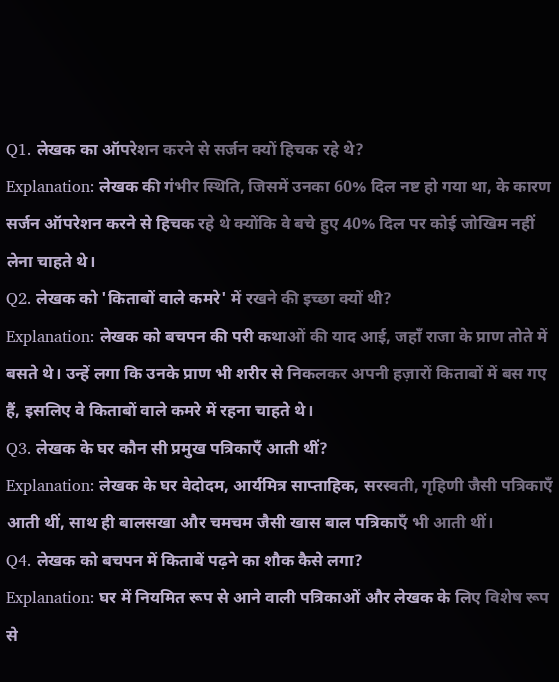Q1. लेखक का ऑपरेशन करने से सर्जन क्यों हिचक रहे थे?
Explanation: लेखक की गंभीर स्थिति, जिसमें उनका 60% दिल नष्ट हो गया था, के कारण सर्जन ऑपरेशन करने से हिचक रहे थे क्योंकि वे बचे हुए 40% दिल पर कोई जोखिम नहीं लेना चाहते थे।
Q2. लेखक को 'किताबों वाले कमरे' में रखने की इच्छा क्यों थी?
Explanation: लेखक को बचपन की परी कथाओं की याद आई, जहाँ राजा के प्राण तोते में बसते थे। उन्हें लगा कि उनके प्राण भी शरीर से निकलकर अपनी हज़ारों किताबों में बस गए हैं, इसलिए वे किताबों वाले कमरे में रहना चाहते थे।
Q3. लेखक के घर कौन सी प्रमुख पत्रिकाएँ आती थीं?
Explanation: लेखक के घर वेदोदम, आर्यमित्र साप्ताहिक, सरस्वती, गृहिणी जैसी पत्रिकाएँ आती थीं, साथ ही बालसखा और चमचम जैसी खास बाल पत्रिकाएँ भी आती थीं।
Q4. लेखक को बचपन में किताबें पढ़ने का शौक कैसे लगा?
Explanation: घर में नियमित रूप से आने वाली पत्रिकाओं और लेखक के लिए विशेष रूप से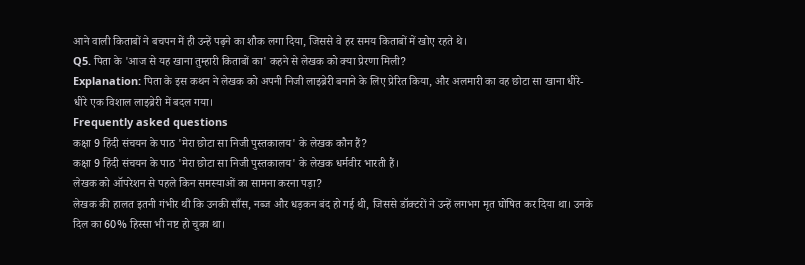आने वाली किताबों ने बचपन में ही उन्हें पढ़ने का शौक लगा दिया, जिससे वे हर समय किताबों में खोए रहते थे।
Q5. पिता के 'आज से यह खाना तुम्हारी किताबों का' कहने से लेखक को क्या प्रेरणा मिली?
Explanation: पिता के इस कथन ने लेखक को अपनी निजी लाइब्रेरी बनाने के लिए प्रेरित किया, और अलमारी का वह छोटा सा खाना धीरे-धीरे एक विशाल लाइब्रेरी में बदल गया।
Frequently asked questions
कक्षा 9 हिंदी संचयन के पाठ 'मेरा छोटा सा निजी पुस्तकालय' के लेखक कौन हैं?
कक्षा 9 हिंदी संचयन के पाठ 'मेरा छोटा सा निजी पुस्तकालय' के लेखक धर्मवीर भारती हैं।
लेखक को ऑपरेशन से पहले किन समस्याओं का सामना करना पड़ा?
लेखक की हालत इतनी गंभीर थी कि उनकी साँस, नब्ज और धड़कन बंद हो गई थी, जिससे डॉक्टरों ने उन्हें लगभग मृत घोषित कर दिया था। उनके दिल का 60% हिस्सा भी नष्ट हो चुका था।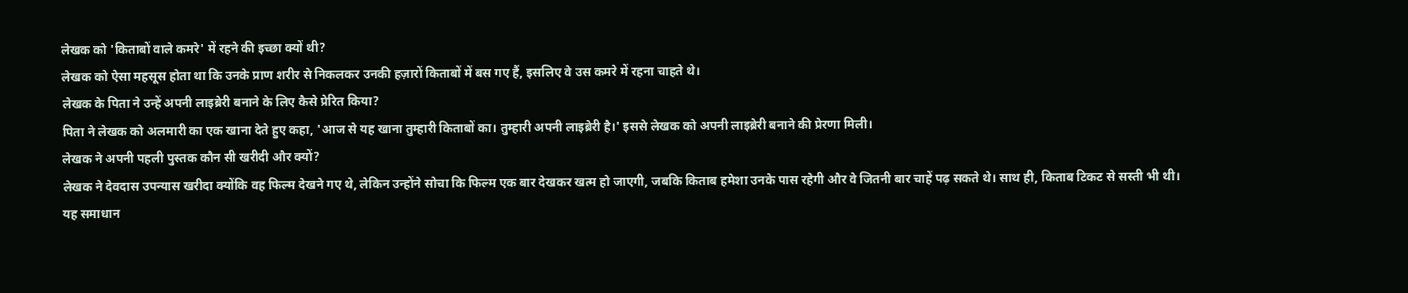लेखक को 'किताबों वाले कमरे' में रहने की इच्छा क्यों थी?
लेखक को ऐसा महसूस होता था कि उनके प्राण शरीर से निकलकर उनकी हज़ारों किताबों में बस गए हैं, इसलिए वे उस कमरे में रहना चाहते थे।
लेखक के पिता ने उन्हें अपनी लाइब्रेरी बनाने के लिए कैसे प्रेरित किया?
पिता ने लेखक को अलमारी का एक खाना देते हुए कहा, 'आज से यह खाना तुम्हारी किताबों का। तुम्हारी अपनी लाइब्रेरी है।' इससे लेखक को अपनी लाइब्रेरी बनाने की प्रेरणा मिली।
लेखक ने अपनी पहली पुस्तक कौन सी खरीदी और क्यों?
लेखक ने देवदास उपन्यास खरीदा क्योंकि वह फिल्म देखने गए थे, लेकिन उन्होंने सोचा कि फिल्म एक बार देखकर खत्म हो जाएगी, जबकि किताब हमेशा उनके पास रहेगी और वे जितनी बार चाहें पढ़ सकते थे। साथ ही, किताब टिकट से सस्ती भी थी।
यह समाधान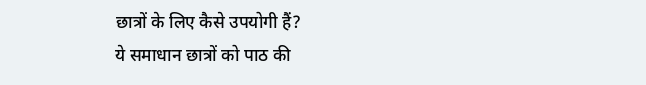छात्रों के लिए कैसे उपयोगी हैं?
ये समाधान छात्रों को पाठ की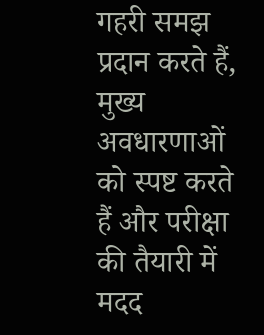गहरी समझ प्रदान करते हैं, मुख्य अवधारणाओं को स्पष्ट करते हैं और परीक्षा की तैयारी में मदद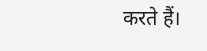करते हैं।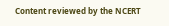Content reviewed by the NCERT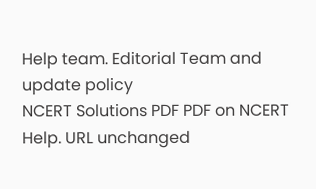Help team. Editorial Team and update policy
NCERT Solutions PDF PDF on NCERT Help. URL unchanged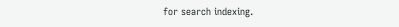for search indexing.